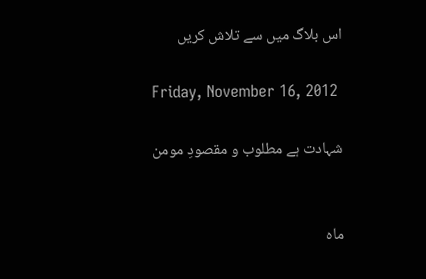اس بلاگ میں سے تلاش کریں

Friday, November 16, 2012

شہادت ہے مطلوب و مقصودِ مومن


ماہ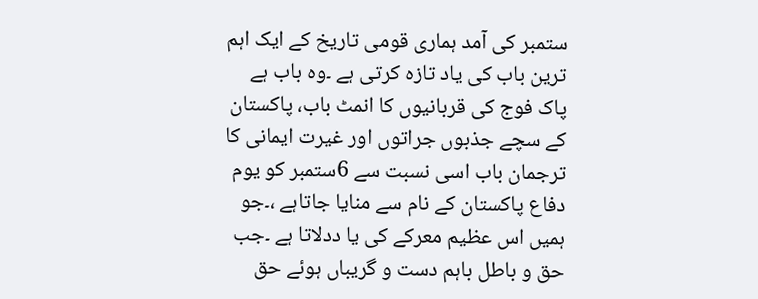ستمبر کی آمد ہماری قومی تاریخ کے ایک اہم ترین باب کی یاد تازہ کرتی ہے ۔وہ باب ہے پاک فوج کی قربانیوں کا انمٹ باب، پاکستان کے سچے جذبوں جراتوں اور غیرت ایمانی کا ترجمان باب اسی نسبت سے 6ستمبر کو یوم دفاع پاکستان کے نام سے منایا جاتاہے ،۔جو ہمیں اس عظیم معرکے کی یا ددلاتا ہے ۔جب حق و باطل باہم دست و گریباں ہوئے حق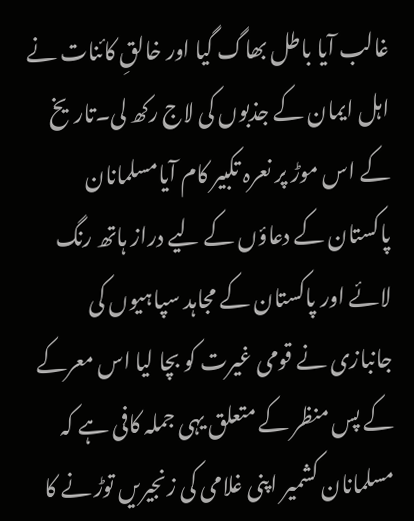غالب آیا باطل بھاگ گیا اور خالقِ کائنات نے اہل ایمان کے جذبوں کی لاج رکھ لی۔تاریخ کے اس موڑ پر نعرہ تکبیر کام آیامسلمانان پاکستان کے دعاؤں کے لیے دراز ہاتھ رنگ لائے اور پاکستان کے مجاہد سپاہیوں کی جانبازی نے قومی غیرت کو بچا لیا اس معرکے کے پس منظر کے متعلق یہی جملہ کافی ہے کہ مسلمانان کشمیر اپنی غلامی کی زنجیریں توڑ نے کا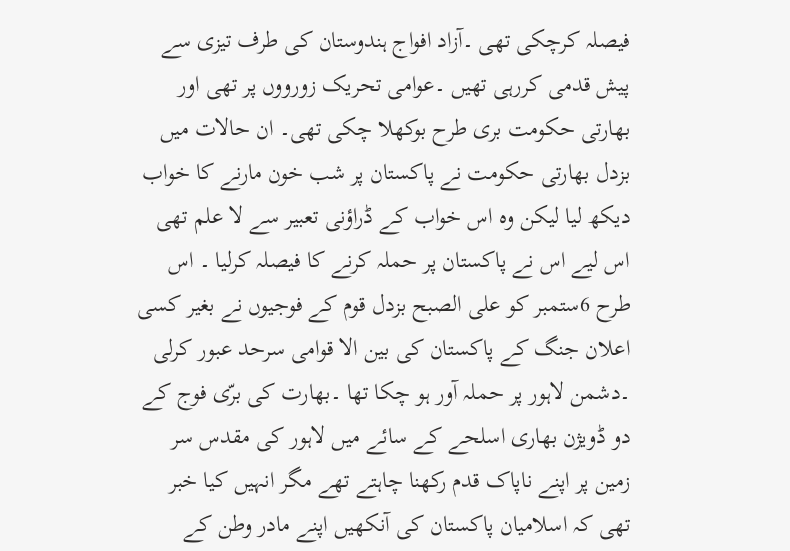فیصلہ کرچکی تھی ۔آزاد افواج ہندوستان کی طرف تیزی سے پیش قدمی کررہی تھیں ۔عوامی تحریک زورووں پر تھی اور بھارتی حکومت بری طرح بوکھلا چکی تھی۔ ان حالات میں بزدل بھارتی حکومت نے پاکستان پر شب خون مارنے کا خواب دیکھ لیا لیکن وہ اس خواب کے ڈراؤنی تعبیر سے لا علم تھی اس لیے اس نے پاکستان پر حملہ کرنے کا فیصلہ کرلیا ۔ اس طرح 6ستمبر کو علی الصبح بزدل قوم کے فوجیوں نے بغیر کسی اعلان جنگ کے پاکستان کی بین الا قوامی سرحد عبور کرلی ۔دشمن لاہور پر حملہ آور ہو چکا تھا ۔بھارت کی برّی فوج کے دو ڈویژن بھاری اسلحے کے سائے میں لاہور کی مقدس سر زمین پر اپنے ناپاک قدم رکھنا چاہتے تھے مگر انہیں کیا خبر تھی کہ اسلامیان پاکستان کی آنکھیں اپنے مادر وطن کے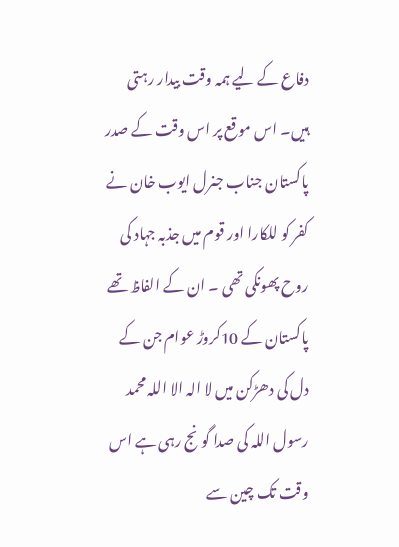دفاع کے لیے ہمہ وقت بیدار رہتی ہیں۔ اس موقع پر اس وقت کے صدر پاکستان جناب جنرل ایوب خان نے کفر کو للکارا اور قوم میں جذبہ جہاد کی روح پھونکی تھی ۔ ان کے الفاظ تھے پاکستان کے 10کروڑ عوام جن کے دل کی دھڑکن میں لا الہ الا اللہ محمد رسول اللہ کی صدا گونج رہی ہے اس وقت تک چین سے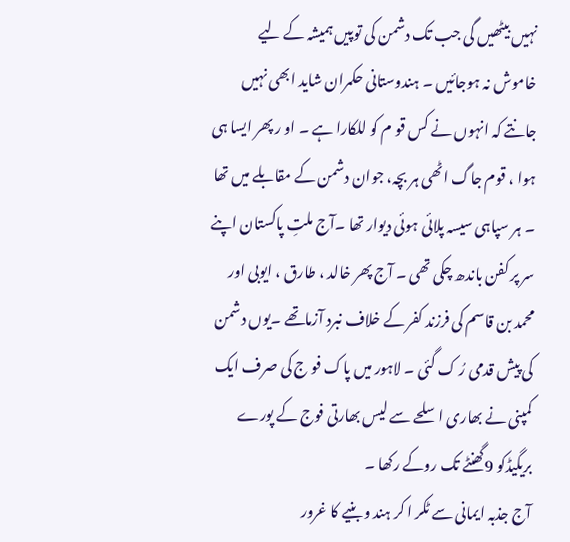نہیں بیٹھیں گی جب تک دشمن کی توپیں ہمیشہ کے لیے خاموش نہ ہوجائیں ۔ ہندوستانی حکمران شاید ابھی نہیں جانتے کہ انہوں نے کس قو م کو للکارا ہے ۔ او ر پھر ایسا ہی ہوا ، قوم جاگ اٹھی ہر بچہ، جوان دشمن کے مقابلے میں تھا ۔ ہر سپاہی سیسہ پلائی ہوئی دیوار تھا ۔آج ملتِ پاکستان اپنے سر پر کفن باندھ چکی تھی ۔ آج پھر خالد ، طارق ، ایوبی اور محمد بن قاسم کی فرزند کفر کے خلاف نبرد آزماتھے ۔یوں دشمن کی پیش قدمی رُ ک گئی ۔ لاہور میں پاک فو ج کی صرف ایک کمپنی نے بھاری اسلحے سے لیس بھارتی فوج کے پورے بریگیڈکو 9گھنٹے تک روکے رکھا ۔
آج جذبہ ایمانی سے ٹکر ا کر ہند و بنیے کا غرور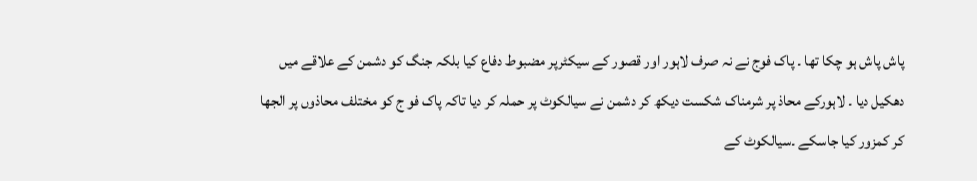پاش پاش ہو چکا تھا ۔ پاک فوج نے نہ صرف لاہور اور قصور کے سیکٹرپر مضبوط دفاع کیا بلکہ جنگ کو دشمن کے علاقے میں دھکیل دیا ۔ لاہورکے محاذ پر شرمناک شکست دیکھ کر دشمن نے سیالکوٹ پر حملہ کر دیا تاکہ پاک فو ج کو مختلف محاذوں پر الجھا کر کمزور کیا جاسکے ۔سیالکوٹ کے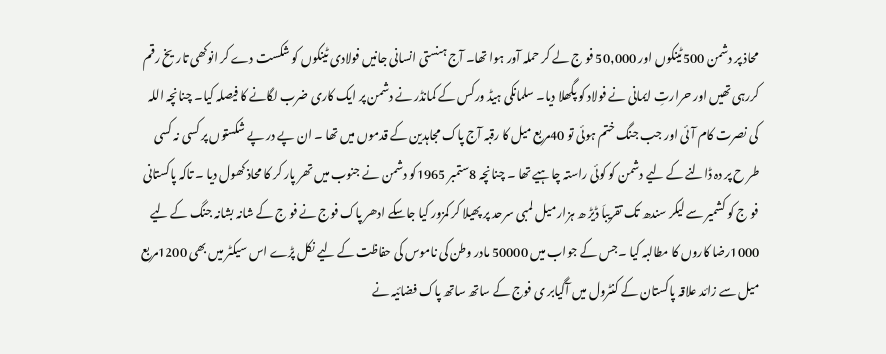محاذ پر دشمن 500ٹینکوں اور 50,000 فو ج لے کر حملہ آور ہوا تھا۔ آج ہنستی انسانی جانیں فولادی ٹینکوں کو شکست دے کر انوکھی تاریخ رقم کررہی تھیں اور حرارتِ ایمانی نے فولاد کو پگھلا دیا۔ سلمانکی ہیڈ ورکس کے کمانڈر نے دشمن پر ایک کاری ضرب لگانے کا فیصلہ کیا۔ چنانچہ اللہ کی نصرت کام آئی اور جب جنگ ختم ہوئی تو 40مربع میل کا رقبہ آج پاک مجاہدین کے قدموں میں تھا ۔ ان پے در پے شکستوں پر کسی نہ کسی طر ح پر دہ ڈالنے کے لیے دشمن کو کوئی راستہ چاہیے تھا ۔ چنانچہ 8ستمبر 1965کو دشمن نے جنوب میں تھر پار کر کا محاذ کھول دیا ۔ تاکہ پاکستانی فو ج کو کشمیر سے لیکر سندھ تک تقریباَ ڈیڑ ھ ہزار میل لمبی سرحد پر پھیلا کر کمزور کیا جاسکے ادھر پاک فوج نے فو ج کے شانہ بشانہ جنگ کے لیے 1000رضا کاروں کا مطالبہ کیا ۔جس کے جواب میں 50000 مادر وطن کی ناموس کی حفاظت کے لیے نکل پڑے اس سیکٹر میں بھی 1200مربع میل سے زائد علاقہ پاکستان کے کنٹرول میں آگیابر ی فوج کے ساتھ ساتھ پاک فضائیہ نے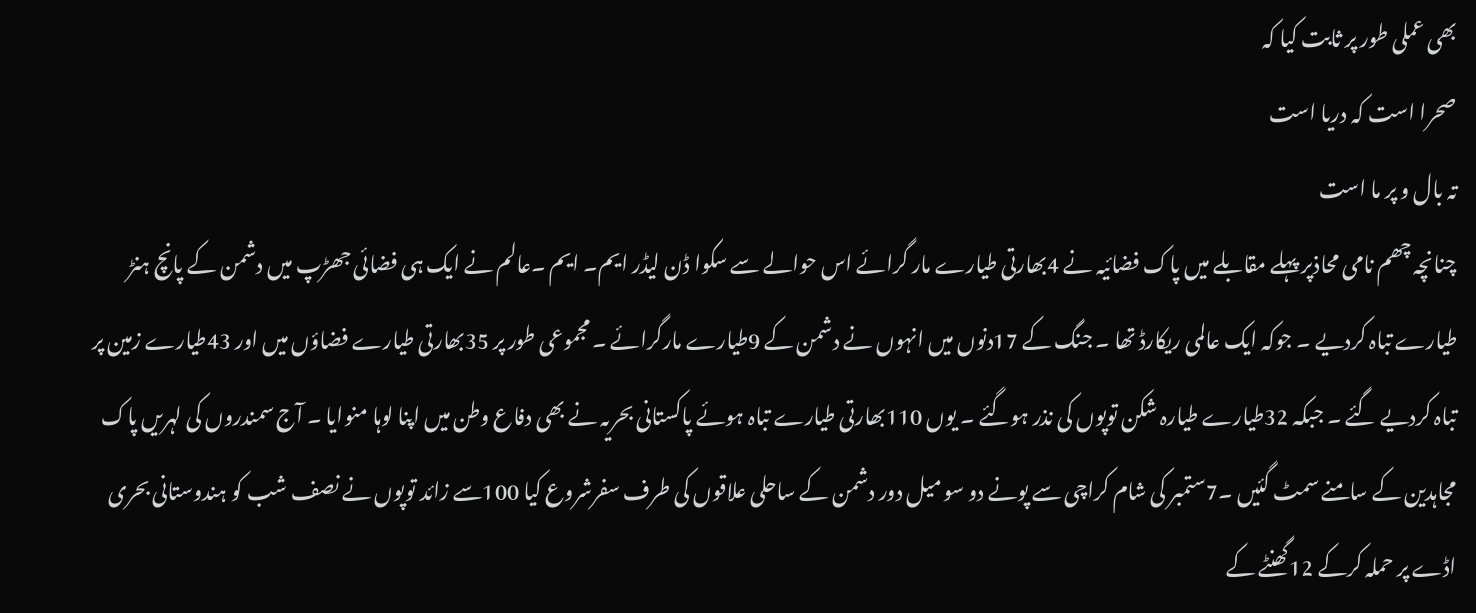بھی عملی طور پر ثابت کیا کہ
صحرا است کہ دریا است
تہ بال و پر ما است
چنانچہ چھم نامی محاذپر پہلے مقابلے میں پاک فضائیہ نے 4بھارتی طیارے مار گرائے اس حوالے سے سکوا ڈن لیڈر ایم۔ ایم ۔عالم نے ایک ہی فضائی جھڑپ میں دشمن کے پانچ ہنڑ طیارے تباہ کردیے ۔ جوکہ ایک عالمی ریکارڈ تھا ۔ جنگ کے 17دنوں میں انہوں نے دشمن کے 9طیارے مارگرائے ۔ مجموعی طور پر 35بھارتی طیارے فضاؤں میں اور 43طیارے زمین پر تباہ کردیے گئے ۔ جبکہ 32طیارے طیارہ شکن توپوں کی نذر ہوگئے ۔ یوں 110بھارتی طیارے تباہ ہوئے پاکستانی بحریہ نے بھی دفاع وطن میں اپنا لوہا منوایا ۔ آج سمندروں کی لہریں پاک مجاہدین کے سامنے سمٹ گئیں ۔7ستمبر کی شام کراچی سے پونے دو سو میل دور دشمن کے ساحلی علاقوں کی طرف سفرشروع کیا 100سے زائد توپوں نے نصف شب کو ہندوستانی بحری اڈے پر حملہ کرکے 12گھنٹے کے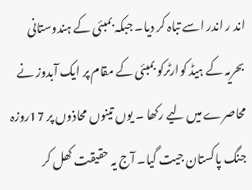اند ر اندر اسے تباہ کر دیا۔ جبکہ بمبئی کے ہندوستانی بحریہ کے ہیڈ کوارٹرکو بمبئی کے مقام پر ایک آبدوز نے محاصرے میں لیے رکھا ۔ یوں تینوں محاذوں پر 17روزہ جنگ پاکستان جیت گیا۔ آج یہ حقیقت کھل کر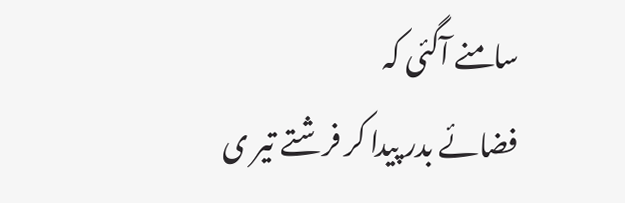سامنے آگئی کہ
فضائے بدر پیدا کر فرشتے تیر ی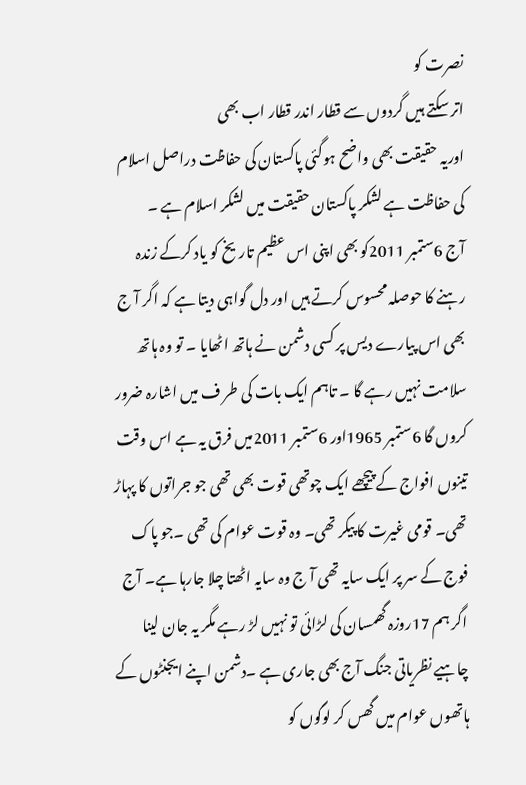نصرت کو
اتر سکتے ہیں گردوں سے قطار اندر قطار اب بھی
اوریہ حقیقت بھی واضح ہوگئی پاکستان کی حفاظت دراصل اسلام کی حفاظت ہے لشکر پاکستان حقیقت میں لشکر اسلام ہے ۔
آج 6ستمبر 2011کو بھی اپنی اس عظیم تاریخ کو یاد کرکے زندہ رہنے کا حوصلہ محسوس کرتے ہیں اور دل گواہی دیتا ہے کہ اگر آ ج بھی اس پیارے دیس پر کسی دشمن نے ہاتھ اٹھایا ۔ تو وہ ہاتھ سلامت نہیں رہے گا ۔ تاہم ایک بات کی طر ف میں اشارہ ضرور کروں گا 6ستمبر 1965اور 6ستمبر 2011میں فرق یہ ہے اس وقت تینوں افواج کے پیچھے ایک چوتھی قوت بھی تھی جو جراتوں کا پہاڑ تھی۔ قومی غیرت کا پیکر تھی۔ وہ قوت عوام کی تھی ۔جو پاک فوج کے سر پر ایک سایہ تھی آ ج وہ سایہ اٹھتا چلا جارہا ہے۔ آج اگر ہم 17روزہ گھمسان کی لڑائی تو نہیں لڑ رہے مگر یہ جان لینا چاہیے نظریاتی جنگ آج بھی جاری ہے ۔دشمن اپنے ایجنٹوں کے ہاتھوں عوام میں گھس کر لوگوں کو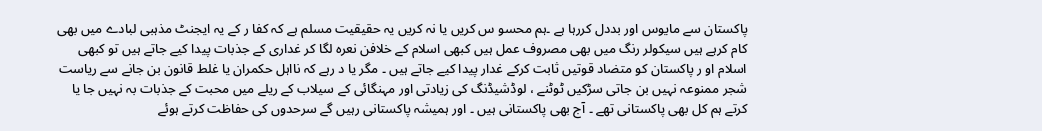پاکستان سے مایوس اور بددل کررہا ہے ۔ہم محسو س کریں یا نہ کریں یہ حقیقیت مسلم ہے کہ کفا ر کے یہ ایجنٹ مذہبی لبادے میں بھی کام کرہے ہیں سیکولر رنگ میں بھی مصروف عمل ہیں کبھی اسلام کے خلافن نعرہ لگا کر غداری کے جذبات پیدا کیے جاتے ہیں تو کبھی اسلام او ر پاکستان کو متضاد قوتیں ثابت کرکے غدار پیدا کیے جاتے ہیں ۔ مگر یا د رہے کہ نااہل حکمران یا غلط قانون بن جانے سے ریاست شجر ممنوعہ نہیں بن جاتی سڑکیں ٹوٹنے ، لوڈشیڈنگ کی زیادتی اور مہنگائی کے سیلاب کے ریلے میں محبت کے جذبات بہ نہیں جا یا کرتے ہم کل بھی پاکستانی تھے ۔ آج بھی پاکستانی ہیں ۔ اور ہمیشہ پاکستانی رہیں گے سرحدوں کی حفاظت کرتے ہوئے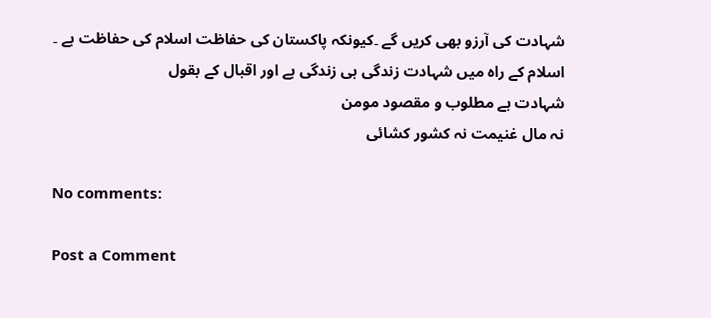شہادت کی آرزو بھی کریں گے ۔کیونکہ پاکستان کی حفاظت اسلام کی حفاظت ہے ۔ اسلام کے راہ میں شہادت زندگی ہی زندگی ہے اور اقبال کے بقول
شہادت ہے مطلوب و مقصود مومن
نہ مال غنیمت نہ کشور کشائی

No comments:

Post a Comment